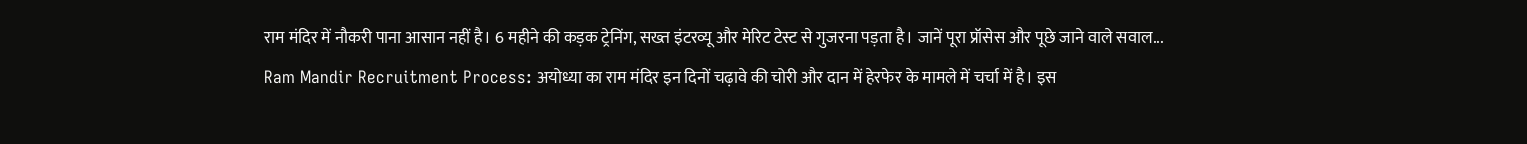राम मंदिर में नौकरी पाना आसान नहीं है। 6 महीने की कड़क ट्रेनिंग, सख्त इंटरव्यू और मेरिट टेस्ट से गुजरना पड़ता है। जानें पूरा प्रॉसेस और पूछे जाने वाले सवाल...
Ram Mandir Recruitment Process: अयोध्या का राम मंदिर इन दिनों चढ़ावे की चोरी और दान में हेरफेर के मामले में चर्चा में है। इस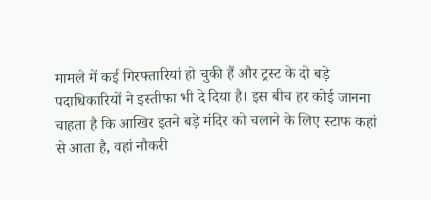मामले में कई गिरफ्तारियां हो चुकी हैं और ट्रस्ट के दो बड़े पदाधिकारियों ने इस्तीफा भी दे दिया है। इस बीच हर कोई जानना चाहता है कि आखिर इतने बड़े मंदिर को चलाने के लिए स्टाफ कहां से आता है, वहां नौकरी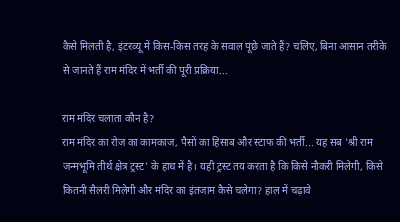कैसे मिलती है, इंटरव्यू में किस-किस तरह के सवाल पूछे जाते हैं? चलिए, बिना आसान तरीके से जानते हैं राम मंदिर में भर्ती की पूरी प्रक्रिया...

राम मंदिर चलाता कौन है?
राम मंदिर का रोज का कामकाज, पैसों का हिसाब और स्टाफ की भर्ती... यह सब 'श्री राम जन्मभूमि तीर्थ क्षेत्र ट्रस्ट' के हाथ में है। यही ट्रस्ट तय करता है कि किसे नौकरी मिलेगी, किसे कितनी सैलरी मिलेगी और मंदिर का इंतजाम कैसे चलेगा? हाल में चढ़ावे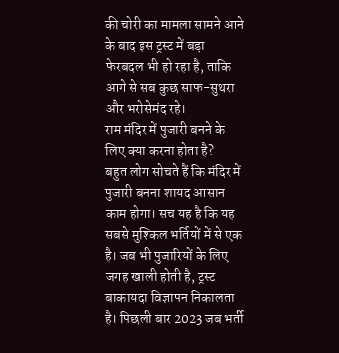की चोरी का मामला सामने आने के बाद इस ट्रस्ट में बड़ा फेरबदल भी हो रहा है, ताकि आगे से सब कुछ साफ-सुथरा और भरोसेमंद रहे।
राम मंदिर में पुजारी बनने के लिए क्या करना होता है?
बहुत लोग सोचते हैं कि मंदिर में पुजारी बनना शायद आसान काम होगा। सच यह है कि यह सबसे मुश्किल भर्तियों में से एक है। जब भी पुजारियों के लिए जगह खाली होती है, ट्रस्ट बाकायदा विज्ञापन निकालता है। पिछली बार 2023 जब भर्ती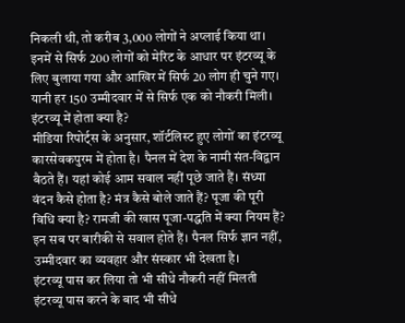निकली थी, तो करीब 3,000 लोगों ने अप्लाई किया था। इनमें से सिर्फ 200 लोगों को मेरिट के आधार पर इंटरव्यू के लिए बुलाया गया और आखिर में सिर्फ 20 लोग ही चुने गए। यानी हर 150 उम्मीदवार में से सिर्फ एक को नौकरी मिली।
इंटरव्यू में होता क्या है?
मीडिया रिपोर्ट्स के अनुसार, शॉर्टलिस्ट हुए लोगों का इंटरव्यू कारसेवकपुरम में होता है। पैनल में देश के नामी संत-विद्वान बैठते हैं। यहां कोई आम सवाल नहीं पूछे जाते हैं। संध्या वंदन कैसे होता है? मंत्र कैसे बोले जाते हैं? पूजा की पूरी विधि क्या है? रामजी की खास पूजा-पद्धति में क्या नियम हैं? इन सब पर बारीकी से सवाल होते हैं। पैनल सिर्फ ज्ञान नहीं, उम्मीदवार का व्यवहार और संस्कार भी देखता है।
इंटरव्यू पास कर लिया तो भी सीधे नौकरी नहीं मिलती
इंटरव्यू पास करने के बाद भी सीधे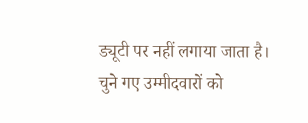ड्यूटी पर नहीं लगाया जाता है। चुने गए उम्मीदवारों को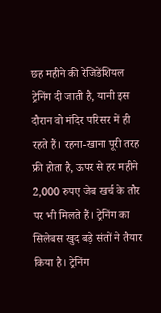छह महीने की रेजिडेंशियल ट्रेनिंग दी जाती है, यानी इस दौरान वो मंदिर परिसर में ही रहते हैं। रहना-खाना पूरी तरह फ्री होता है, ऊपर से हर महीने 2,000 रुपए जेब खर्च के तौर पर भी मिलते हैं। ट्रेनिंग का सिलेबस खुद बड़े संतों ने तैयार किया है। ट्रेनिंग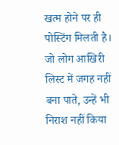खत्म होने पर ही पोस्टिंग मिलती है। जो लोग आखिरी लिस्ट में जगह नहीं बना पाते, उन्हें भी निराश नहीं किया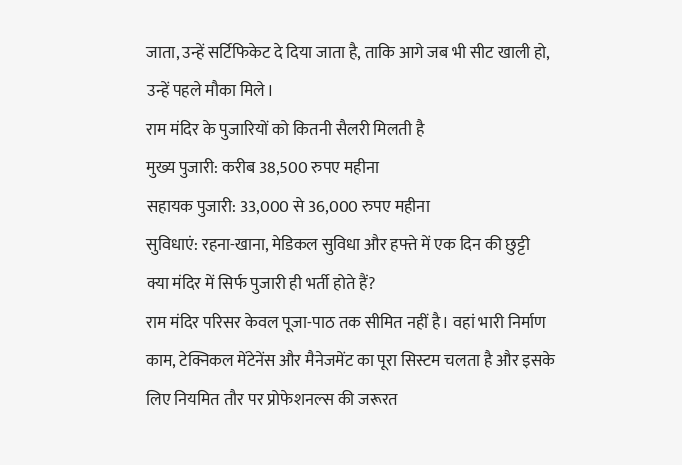जाता, उन्हें सर्टिफिकेट दे दिया जाता है, ताकि आगे जब भी सीट खाली हो, उन्हें पहले मौका मिले।
राम मंदिर के पुजारियों को कितनी सैलरी मिलती है
मुख्य पुजारी: करीब 38,500 रुपए महीना
सहायक पुजारी: 33,000 से 36,000 रुपए महीना
सुविधाएं: रहना-खाना, मेडिकल सुविधा और हफ्ते में एक दिन की छुट्टी
क्या मंदिर में सिर्फ पुजारी ही भर्ती होते हैं?
राम मंदिर परिसर केवल पूजा-पाठ तक सीमित नहीं है। वहां भारी निर्माण काम, टेक्निकल मेंटेनेंस और मैनेजमेंट का पूरा सिस्टम चलता है और इसके लिए नियमित तौर पर प्रोफेशनल्स की जरूरत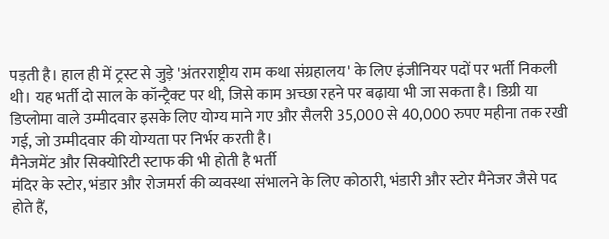पड़ती है। हाल ही में ट्रस्ट से जुड़े 'अंतरराष्ट्रीय राम कथा संग्रहालय' के लिए इंजीनियर पदों पर भर्ती निकली थी। यह भर्ती दो साल के कॉन्ट्रैक्ट पर थी, जिसे काम अच्छा रहने पर बढ़ाया भी जा सकता है। डिग्री या डिप्लोमा वाले उम्मीदवार इसके लिए योग्य माने गए और सैलरी 35,000 से 40,000 रुपए महीना तक रखी गई, जो उम्मीदवार की योग्यता पर निर्भर करती है।
मैनेजमेंट और सिक्योरिटी स्टाफ की भी होती है भर्ती
मंदिर के स्टोर, भंडार और रोजमर्रा की व्यवस्था संभालने के लिए कोठारी, भंडारी और स्टोर मैनेजर जैसे पद होते हैं,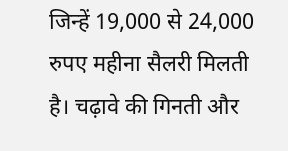जिन्हें 19,000 से 24,000 रुपए महीना सैलरी मिलती है। चढ़ावे की गिनती और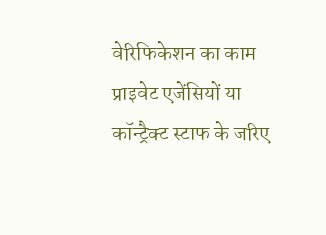वेरिफिकेशन का काम प्राइवेट एजेंसियों या कॉन्ट्रैक्ट स्टाफ के जरिए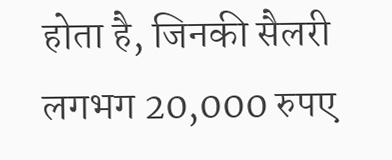होता है, जिनकी सैलरी लगभग 20,000 रुपए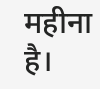महीना है।